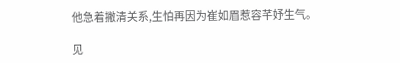他急着撇清关系,生怕再因为崔如眉惹容芊妤生气。

见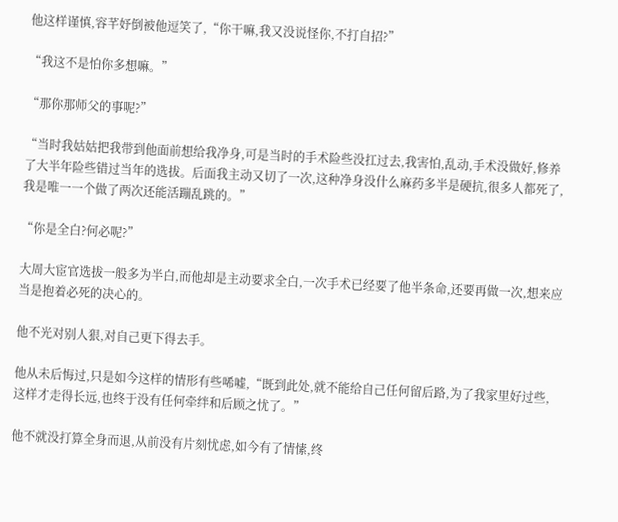他这样谨慎,容芊妤倒被他逗笑了,“你干嘛,我又没说怪你,不打自招?”

“我这不是怕你多想嘛。”

“那你那师父的事呢?”

“当时我姑姑把我带到他面前想给我净身,可是当时的手术险些没扛过去,我害怕,乱动,手术没做好,修养了大半年险些错过当年的选拔。后面我主动又切了一次,这种净身没什么麻药多半是硬抗,很多人都死了,我是唯一一个做了两次还能活蹦乱跳的。”

“你是全白?何必呢?”

大周大宦官选拔一般多为半白,而他却是主动要求全白,一次手术已经要了他半条命,还要再做一次,想来应当是抱着必死的决心的。

他不光对别人狠,对自己更下得去手。

他从未后悔过,只是如今这样的情形有些唏嘘,“既到此处,就不能给自己任何留后路,为了我家里好过些,这样才走得长远,也终于没有任何牵绊和后顾之忧了。”

他不就没打算全身而退,从前没有片刻忧虑,如今有了情愫,终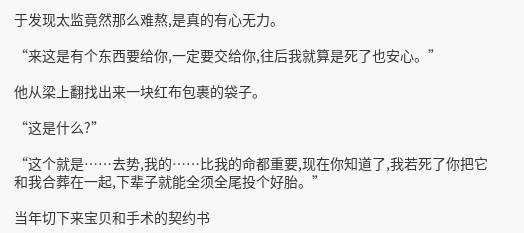于发现太监竟然那么难熬,是真的有心无力。

“来这是有个东西要给你,一定要交给你,往后我就算是死了也安心。”

他从梁上翻找出来一块红布包裹的袋子。

“这是什么?”

“这个就是……去势,我的……比我的命都重要,现在你知道了,我若死了你把它和我合葬在一起,下辈子就能全须全尾投个好胎。”

当年切下来宝贝和手术的契约书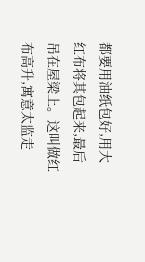都要用油纸包好,用大红布将其包起来,最后吊在屋梁上。这叫做红布高升,寓意太监走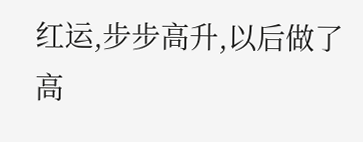红运,步步高升,以后做了高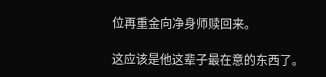位再重金向净身师赎回来。

这应该是他这辈子最在意的东西了。